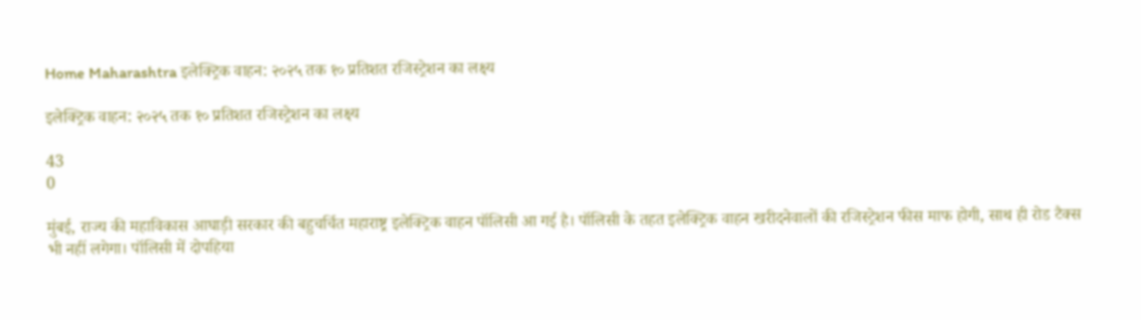Home Maharashtra इलेक्ट्रिक वाहन: २०२५ तक १० प्रतिशत रजिस्ट्रेशन का लक्ष्य

इलेक्ट्रिक वाहन: २०२५ तक १० प्रतिशत रजिस्ट्रेशन का लक्ष्य

43
0

मुंबई, राज्य की महाविकास आघाड़ी सरकार की बहुचर्चित महाराष्ट्र इलेक्ट्रिक वाहन पॉलिसी आ गई है। पॉलिसी के तहत इलेक्ट्रिक वाहन खरीदनेवालों की रजिस्ट्रेशन फीस माफ होगी, साथ ही रोड टैक्स भी नहीं लगेगा। पॉलिसी में दोपहिया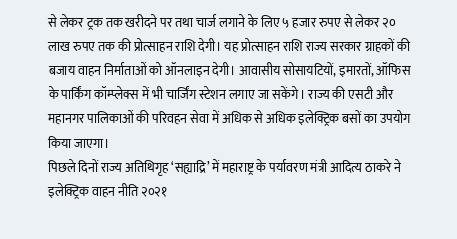से लेकर ट्रक तक खरीदने पर तथा चार्ज लगाने के लिए ५ हजार रुपए से लेकर २० लाख रुपए तक की प्रोत्साहन राशि देगी। यह प्रोत्साहन राशि राज्य सरकार ग्राहकों की बजाय वाहन निर्माताओं को ऑनलाइन देगी। आवासीय सोसायटियों, इमारतों, ऑफिस के पार्किंग कॉम्प्लेक्स में भी चार्जिंग स्टेशन लगाए जा सकेंगे। राज्य की एसटी और महानगर पालिकाओं की परिवहन सेवा में अधिक से अधिक इलेक्ट्रिक बसों का उपयोग किया जाएगा।
पिछले दिनों राज्य अतिथिगृह ‘सह्याद्रि’ में महाराष्ट्र के पर्यावरण मंत्री आदित्य ठाकरे ने इलेक्ट्रिक वाहन नीति २०२१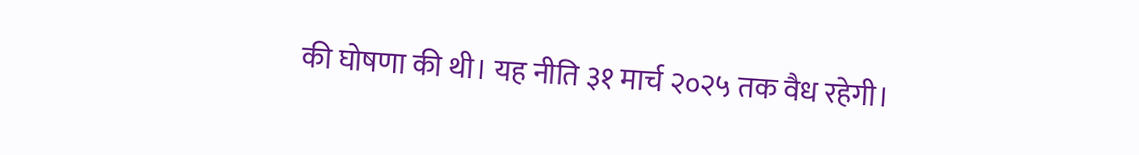की घोषणा की थी। यह नीति ३१ मार्च २०२५ तक वैध रहेगी।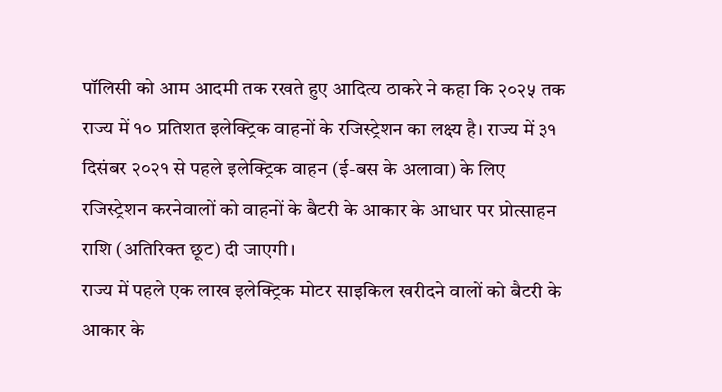पॉलिसी को आम आदमी तक रखते हुए आदित्य ठाकरे ने कहा कि २०२५ तक राज्य में १० प्रतिशत इलेक्ट्रिक वाहनों के रजिस्ट्रेशन का लक्ष्य है। राज्य में ३१ दिसंबर २०२१ से पहले इलेक्ट्रिक वाहन (ई-बस के अलावा) के लिए रजिस्ट्रेशन करनेवालों को वाहनों के बैटरी के आकार के आधार पर प्रोत्साहन राशि (अतिरिक्त छूट) दी जाएगी।
राज्य में पहले एक लाख इलेक्ट्रिक मोटर साइकिल खरीदने वालों को बैटरी के आकार के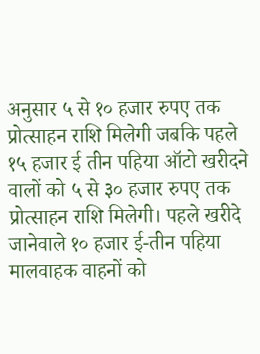अनुसार ५ से १० हजार रुपए तक प्रोत्साहन राशि मिलेगी जबकि पहले १५ हजार ई तीन पहिया ऑटो खरीदने वालों को ५ से ३० हजार रुपए तक प्रोत्साहन राशि मिलेगी। पहले खरीदे जानेवाले १० हजार ई-तीन पहिया मालवाहक वाहनों को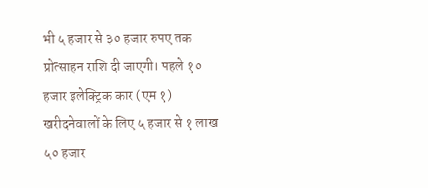भी ५ हजार से ३० हजार रुपए तक प्रोत्साहन राशि दी जाएगी। पहले १० हजार इलेक्ट्रिक कार (एम १) खरीदनेवालों के लिए ५ हजार से १ लाख ५० हजार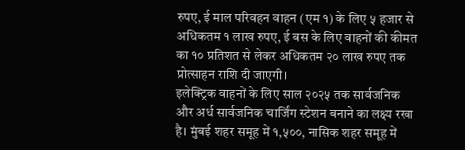रुपए, ई माल परिवहन वाहन (एम १) के लिए ५ हजार से अधिकतम १ लाख रुपए, ई बस के लिए वाहनों की कीमत का १० प्रतिशत से लेकर अधिकतम २० लाख रुपए तक प्रोत्साहन राशि दी जाएगी।
इलेक्ट्रिक वाहनों के लिए साल २०२५ तक सार्वजनिक और अर्ध सार्वजनिक चार्जिंग स्टेशन बनाने का लक्ष्य रखा है। मुंबई शहर समूह में १,५००, नासिक शहर समूह में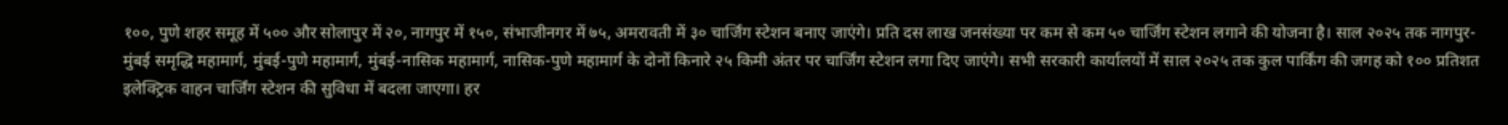१००, पुणे शहर समूह में ५०० और सोलापुर में २०, नागपुर में १५०, संभाजीनगर में ७५, अमरावती में ३० चार्जिंग स्टेशन बनाए जाएंगे। प्रति दस लाख जनसंख्या पर कम से कम ५० चार्जिंग स्टेशन लगाने की योजना है। साल २०२५ तक नागपुर-मुंबई समृद्धि महामार्ग, मुंबई-पुणे महामार्ग, मुंबई-नासिक महामार्ग, नासिक-पुणे महामार्ग के दोनों किनारे २५ किमी अंतर पर चार्जिंग स्टेशन लगा दिए जाएंगे। सभी सरकारी कार्यालयों में साल २०२५ तक कुल पार्किंग की जगह को १०० प्रतिशत इलेक्ट्रिक वाहन चार्जिंग स्टेशन की सुविधा में बदला जाएगा। हर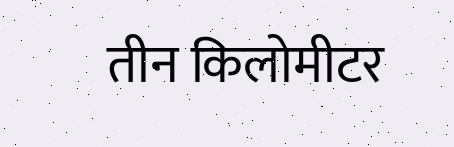तीन किलोमीटर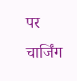पर चार्जिंग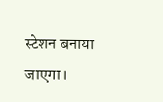स्टेशन बनाया जाएगा।